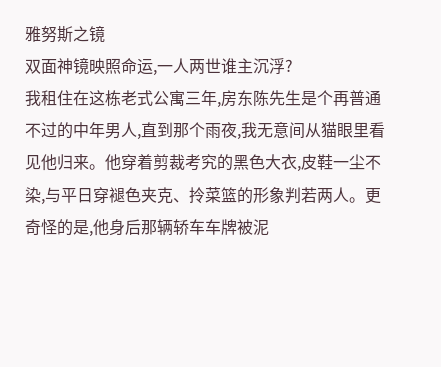雅努斯之镜
双面神镜映照命运,一人两世谁主沉浮?
我租住在这栋老式公寓三年,房东陈先生是个再普通不过的中年男人,直到那个雨夜,我无意间从猫眼里看见他归来。他穿着剪裁考究的黑色大衣,皮鞋一尘不染,与平日穿褪色夹克、拎菜篮的形象判若两人。更奇怪的是,他身后那辆轿车车牌被泥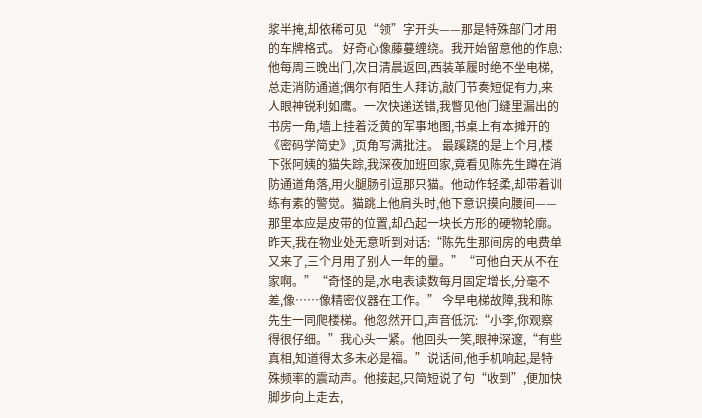浆半掩,却依稀可见“领”字开头——那是特殊部门才用的车牌格式。 好奇心像藤蔓缠绕。我开始留意他的作息:他每周三晚出门,次日清晨返回,西装革履时绝不坐电梯,总走消防通道;偶尔有陌生人拜访,敲门节奏短促有力,来人眼神锐利如鹰。一次快递送错,我瞥见他门缝里漏出的书房一角,墙上挂着泛黄的军事地图,书桌上有本摊开的《密码学简史》,页角写满批注。 最蹊跷的是上个月,楼下张阿姨的猫失踪,我深夜加班回家,竟看见陈先生蹲在消防通道角落,用火腿肠引逗那只猫。他动作轻柔,却带着训练有素的警觉。猫跳上他肩头时,他下意识摸向腰间——那里本应是皮带的位置,却凸起一块长方形的硬物轮廓。 昨天,我在物业处无意听到对话:“陈先生那间房的电费单又来了,三个月用了别人一年的量。”“可他白天从不在家啊。”“奇怪的是,水电表读数每月固定增长,分毫不差,像……像精密仪器在工作。” 今早电梯故障,我和陈先生一同爬楼梯。他忽然开口,声音低沉:“小李,你观察得很仔细。”我心头一紧。他回头一笑,眼神深邃,“有些真相,知道得太多未必是福。”说话间,他手机响起,是特殊频率的震动声。他接起,只简短说了句“收到”,便加快脚步向上走去,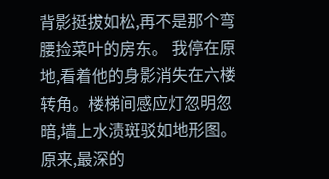背影挺拔如松,再不是那个弯腰捡菜叶的房东。 我停在原地,看着他的身影消失在六楼转角。楼梯间感应灯忽明忽暗,墙上水渍斑驳如地形图。原来,最深的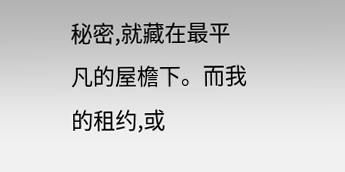秘密,就藏在最平凡的屋檐下。而我的租约,或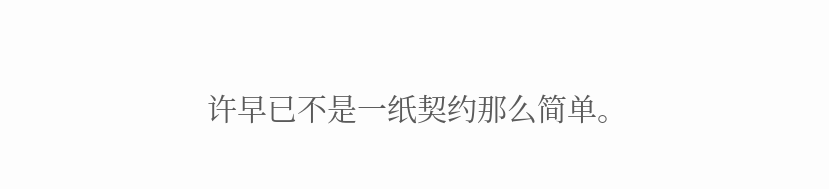许早已不是一纸契约那么简单。